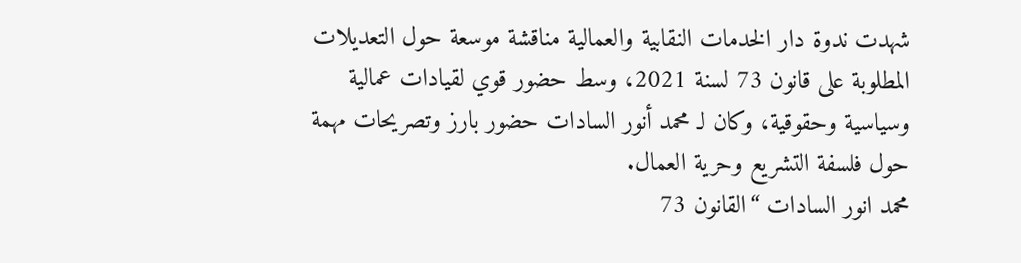شهدت ندوة دار الخدمات النقابية والعمالية مناقشة موسعة حول التعديلات المطلوبة على قانون 73 لسنة 2021، وسط حضور قوي لقيادات عمالية وسياسية وحقوقية، وكان لـ محمد أنور السادات حضور بارز وتصريحات مهمة حول فلسفة التشريع وحرية العمال.
محمد انور السادات “القانون 73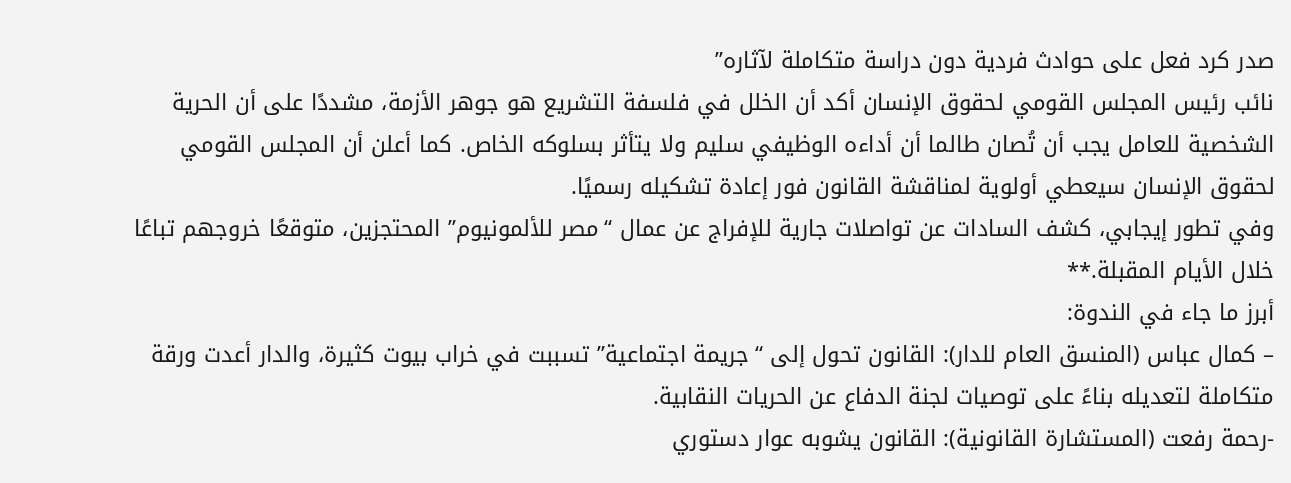صدر كرد فعل على حوادث فردية دون دراسة متكاملة لآثاره”
نائب رئيس المجلس القومي لحقوق الإنسان أكد أن الخلل في فلسفة التشريع هو جوهر الأزمة، مشددًا على أن الحرية الشخصية للعامل يجب أن تُصان طالما أن أداءه الوظيفي سليم ولا يتأثر بسلوكه الخاص. كما أعلن أن المجلس القومي لحقوق الإنسان سيعطي أولوية لمناقشة القانون فور إعادة تشكيله رسميًا.
وفي تطور إيجابي، كشف السادات عن تواصلات جارية للإفراج عن عمال “مصر للألمونيوم” المحتجزين، متوقعًا خروجهم تباعًا خلال الأيام المقبلة.**
أبرز ما جاء في الندوة:
– كمال عباس (المنسق العام للدار): القانون تحول إلى “جريمة اجتماعية” تسببت في خراب بيوت كثيرة، والدار أعدت ورقة متكاملة لتعديله بناءً على توصيات لجنة الدفاع عن الحريات النقابية.
-رحمة رفعت (المستشارة القانونية): القانون يشوبه عوار دستوري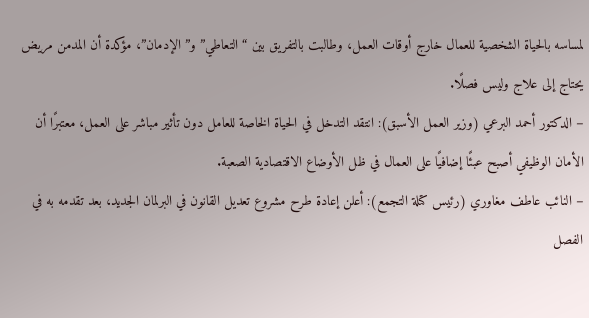لمساسه بالحياة الشخصية للعمال خارج أوقات العمل، وطالبت بالتفريق بين “التعاطي” و”الإدمان”، مؤكدة أن المدمن مريض يحتاج إلى علاج وليس فصلًا.
– الدكتور أحمد البرعي (وزير العمل الأسبق): انتقد التدخل في الحياة الخاصة للعامل دون تأثير مباشر على العمل، معتبرًا أن الأمان الوظيفي أصبح عبئًا إضافيًا على العمال في ظل الأوضاع الاقتصادية الصعبة.
– النائب عاطف مغاوري (رئيس كتلة التجمع): أعلن إعادة طرح مشروع تعديل القانون في البرلمان الجديد، بعد تقدمه به في الفصل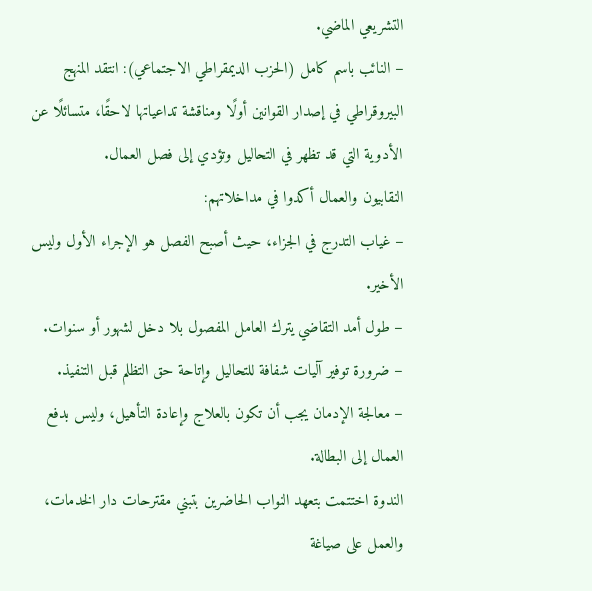التشريعي الماضي.
– النائب باسم كامل (الحزب الديمقراطي الاجتماعي): انتقد المنهج البيروقراطي في إصدار القوانين أولًا ومناقشة تداعياتها لاحقًا، متسائلًا عن الأدوية التي قد تظهر في التحاليل وتؤدي إلى فصل العمال.
النقابيون والعمال أكدوا في مداخلاتهم:
– غياب التدرج في الجزاء، حيث أصبح الفصل هو الإجراء الأول وليس الأخير.
– طول أمد التقاضي يترك العامل المفصول بلا دخل لشهور أو سنوات.
– ضرورة توفير آليات شفافة للتحاليل وإتاحة حق التظلم قبل التنفيذ.
– معالجة الإدمان يجب أن تكون بالعلاج وإعادة التأهيل، وليس بدفع العمال إلى البطالة.
الندوة اختتمت بتعهد النواب الحاضرين بتبني مقترحات دار الخدمات، والعمل على صياغة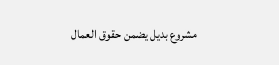مشروع بديل يضمن حقوق العمال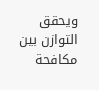ويحقق التوازن بين مكافحة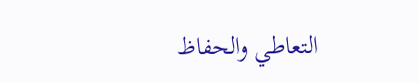التعاطي والحفاظ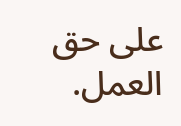على حق العمل.